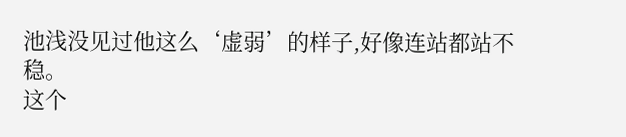池浅没见过他这么‘虚弱’的样子,好像连站都站不稳。
这个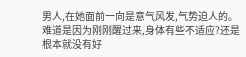男人,在她面前一向是意气风发,气势迫人的。
难道是因为刚刚醒过来,身体有些不适应?还是根本就没有好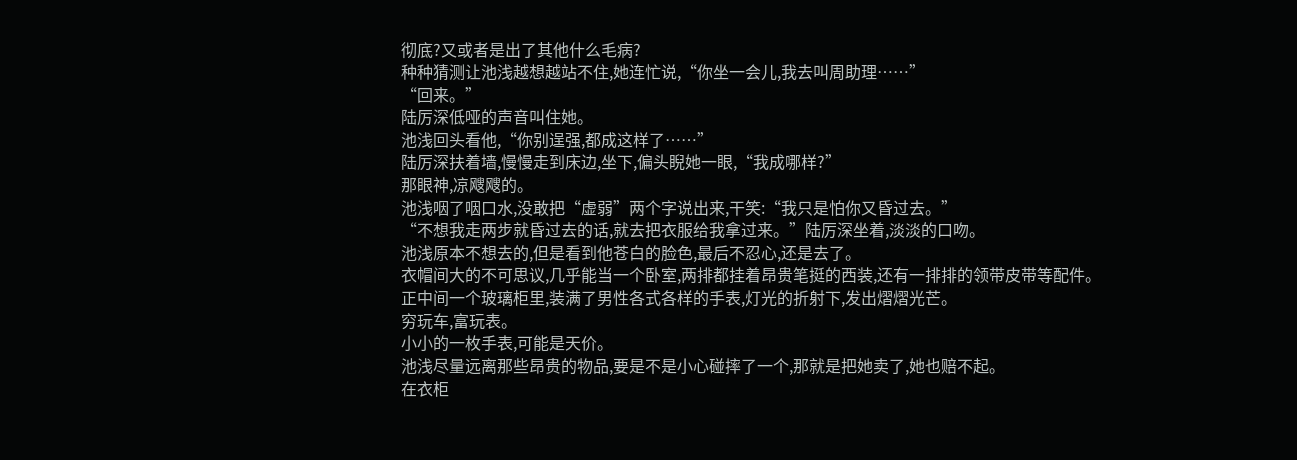彻底?又或者是出了其他什么毛病?
种种猜测让池浅越想越站不住,她连忙说,“你坐一会儿,我去叫周助理……”
“回来。”
陆厉深低哑的声音叫住她。
池浅回头看他,“你别逞强,都成这样了……”
陆厉深扶着墙,慢慢走到床边,坐下,偏头睨她一眼,“我成哪样?”
那眼神,凉飕飕的。
池浅咽了咽口水,没敢把“虚弱”两个字说出来,干笑:“我只是怕你又昏过去。”
“不想我走两步就昏过去的话,就去把衣服给我拿过来。”陆厉深坐着,淡淡的口吻。
池浅原本不想去的,但是看到他苍白的脸色,最后不忍心,还是去了。
衣帽间大的不可思议,几乎能当一个卧室,两排都挂着昂贵笔挺的西装,还有一排排的领带皮带等配件。
正中间一个玻璃柜里,装满了男性各式各样的手表,灯光的折射下,发出熠熠光芒。
穷玩车,富玩表。
小小的一枚手表,可能是天价。
池浅尽量远离那些昂贵的物品,要是不是小心碰摔了一个,那就是把她卖了,她也赔不起。
在衣柜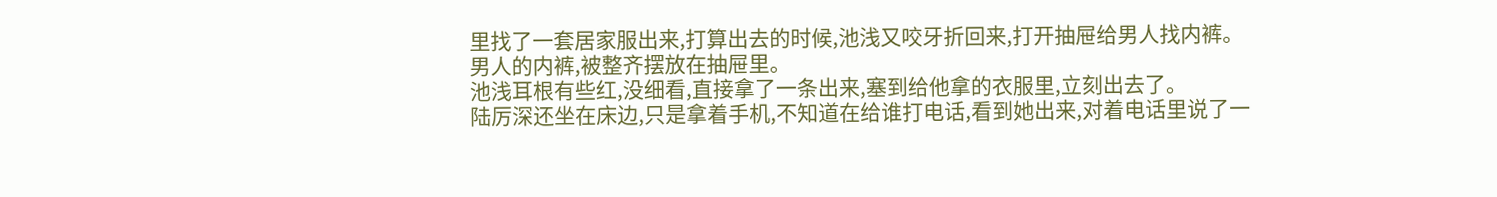里找了一套居家服出来,打算出去的时候,池浅又咬牙折回来,打开抽屉给男人找内裤。
男人的内裤,被整齐摆放在抽屉里。
池浅耳根有些红,没细看,直接拿了一条出来,塞到给他拿的衣服里,立刻出去了。
陆厉深还坐在床边,只是拿着手机,不知道在给谁打电话,看到她出来,对着电话里说了一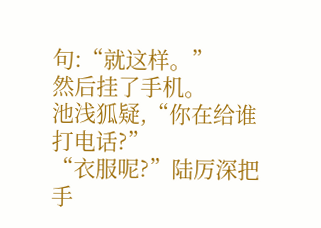句:“就这样。”
然后挂了手机。
池浅狐疑,“你在给谁打电话?”
“衣服呢?”陆厉深把手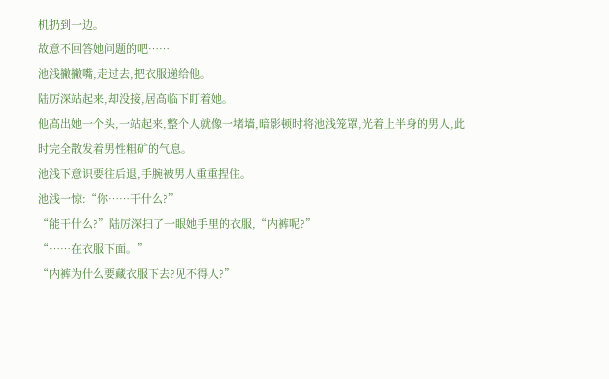机扔到一边。
故意不回答她问题的吧……
池浅撇撇嘴,走过去,把衣服递给他。
陆厉深站起来,却没接,居高临下盯着她。
他高出她一个头,一站起来,整个人就像一堵墙,暗影顿时将池浅笼罩,光着上半身的男人,此时完全散发着男性粗矿的气息。
池浅下意识要往后退,手腕被男人重重捏住。
池浅一惊:“你……干什么?”
“能干什么?”陆厉深扫了一眼她手里的衣服,“内裤呢?”
“……在衣服下面。”
“内裤为什么要藏衣服下去?见不得人?”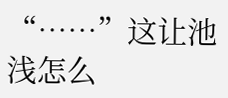“……”这让池浅怎么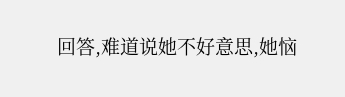回答,难道说她不好意思,她恼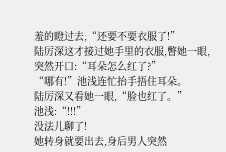羞的瞪过去,“还要不要衣服了!”
陆厉深这才接过她手里的衣服,瞥她一眼,突然开口:“耳朵怎么红了?”
“哪有!”池浅连忙抬手捂住耳朵。
陆厉深又看她一眼,“脸也红了。”
池浅:“!!!”
没法儿聊了!
她转身就要出去,身后男人突然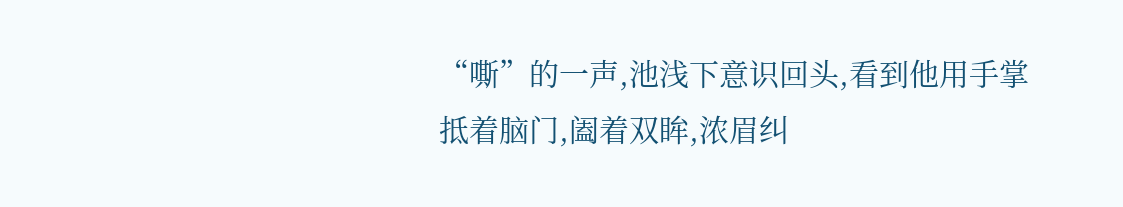“嘶”的一声,池浅下意识回头,看到他用手掌抵着脑门,阖着双眸,浓眉纠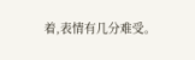着,表情有几分难受。